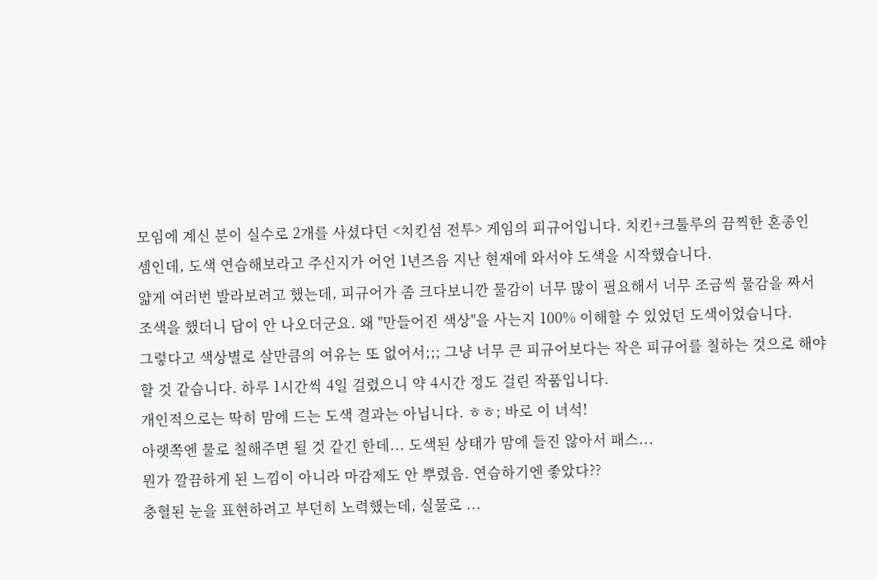모임에 계신 분이 실수로 2개를 사셨다던 <치킨섬 전투> 게임의 피규어입니다. 치킨+크툴루의 끔찍한 혼종인 셈인데, 도색 연습해보라고 주신지가 어언 1년즈음 지난 현재에 와서야 도색을 시작했습니다.
얇게 여러번 발라보려고 했는데, 피규어가 좀 크다보니깐 물감이 너무 많이 필요해서 너무 조금씩 물감을 짜서 조색을 했더니 답이 안 나오더군요. 왜 "만들어진 색상"을 사는지 100% 이해할 수 있었던 도색이었습니다.
그렇다고 색상별로 살만큼의 여유는 또 없어서;;; 그냥 너무 큰 피규어보다는 작은 피규어를 칠하는 것으로 해야할 것 같습니다. 하루 1시간씩 4일 걸렸으니 약 4시간 정도 걸린 작품입니다.
개인적으로는 딱히 맘에 드는 도색 결과는 아닙니다. ㅎㅎ; 바로 이 녀석!
아랫쪽엔 물로 칠해주면 될 것 같긴 한데... 도색된 상태가 맘에 들진 않아서 패스...
뭔가 깔끔하게 된 느낌이 아니라 마감제도 안 뿌렸음. 연습하기엔 좋았다??
충혈된 눈을 표현하려고 부던히 노력했는데, 실물로 ...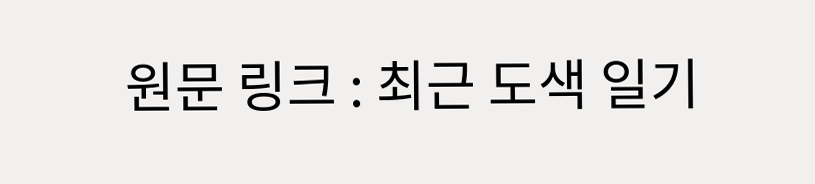원문 링크 : 최근 도색 일기